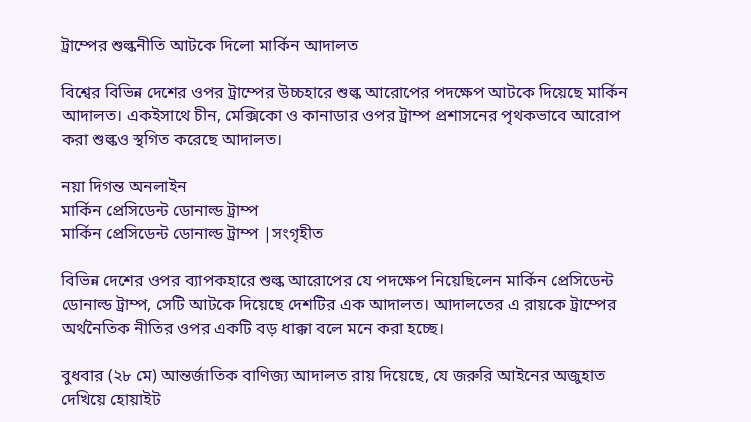ট্রাম্পের শুল্কনীতি আটকে দিলো মার্কিন আদালত

বিশ্বের বিভিন্ন দেশের ওপর ট্রাম্পের উচ্চহারে শুল্ক আরোপের পদক্ষেপ আটকে দিয়েছে মার্কিন আদালত। একইসাথে চীন, মেক্সিকো ও কানাডার ওপর ট্রাম্প প্রশাসনের পৃথকভাবে আরোপ করা শুল্কও স্থগিত করেছে আদালত।

নয়া দিগন্ত অনলাইন
মার্কিন প্রেসিডেন্ট ডোনাল্ড ট্রাম্প
মার্কিন প্রেসিডেন্ট ডোনাল্ড ট্রাম্প |সংগৃহীত

বিভিন্ন দেশের ওপর ব্যাপকহারে শুল্ক আরোপের যে পদক্ষেপ নিয়েছিলেন মার্কিন প্রেসিডেন্ট ডোনাল্ড ট্রাম্প, সেটি আটকে দিয়েছে দেশটির এক আদালত। আদালতের এ রায়কে ট্রাম্পের অর্থনৈতিক নীতির ওপর একটি বড় ধাক্কা বলে মনে করা হচ্ছে।

বুধবার (২৮ মে) আন্তর্জাতিক বাণিজ্য আদালত রায় দিয়েছে, যে জরুরি আইনের অজুহাত দেখিয়ে হোয়াইট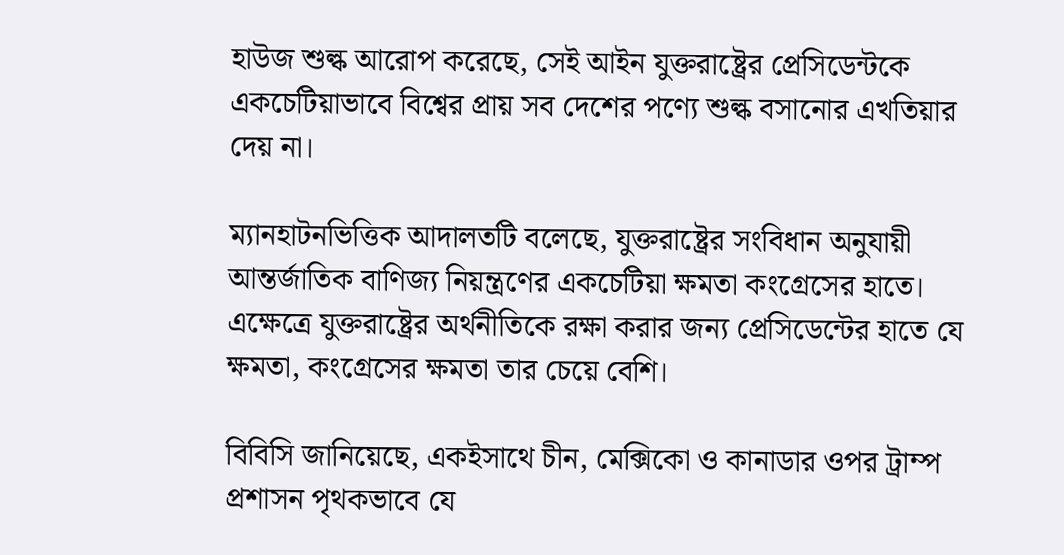হাউজ শুল্ক আরোপ করেছে, সেই আইন যুক্তরাষ্ট্রের প্রেসিডেন্টকে একচেটিয়াভাবে বিশ্বের প্রায় সব দেশের পণ্যে শুল্ক বসানোর এখতিয়ার দেয় না।

ম্যানহাটনভিত্তিক আদালতটি বলেছে, যুক্তরাষ্ট্রের সংবিধান অনুযায়ী আন্তর্জাতিক বাণিজ্য নিয়ন্ত্রণের একচেটিয়া ক্ষমতা কংগ্রেসের হাতে। এক্ষেত্রে যুক্তরাষ্ট্রের অর্থনীতিকে রক্ষা করার জন্য প্রেসিডেন্টের হাতে যে ক্ষমতা, কংগ্রেসের ক্ষমতা তার চেয়ে বেশি।

বিবিসি জানিয়েছে, একইসাথে চীন, মেক্সিকো ও কানাডার ওপর ট্রাম্প প্রশাসন পৃথকভাবে যে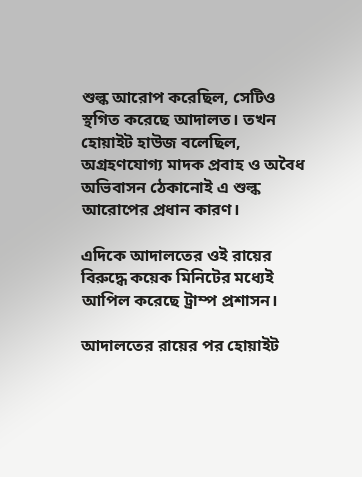শুল্ক আরোপ করেছিল, সেটিও স্থগিত করেছে আদালত। তখন হোয়াইট হাউজ বলেছিল, অগ্রহণযোগ্য মাদক প্রবাহ ও অবৈধ অভিবাসন ঠেকানোই এ শুল্ক আরোপের প্রধান কারণ।

এদিকে আদালতের ওই রায়ের বিরুদ্ধে কয়েক মিনিটের মধ্যেই আপিল করেছে ট্রাম্প প্রশাসন।

আদালতের রায়ের পর হোয়াইট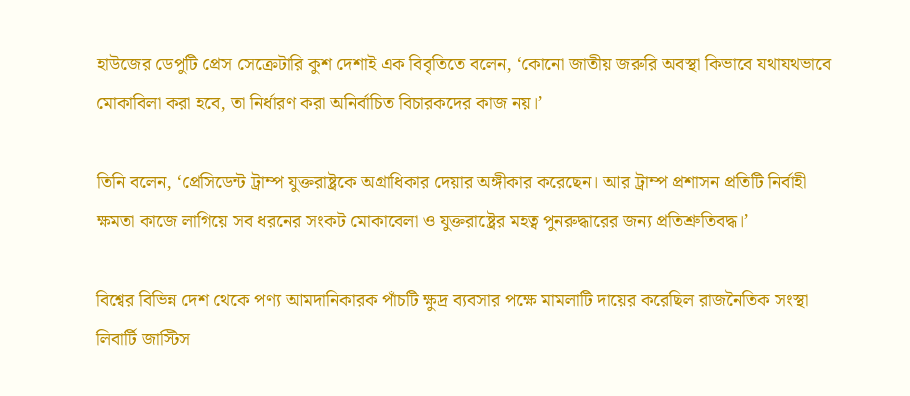হাউজের ডেপুটি প্রেস সেক্রেটারি কুশ দেশাই এক বিবৃতিতে বলেন, ‘কোনো জাতীয় জরুরি অবস্থা কিভাবে যথাযথভাবে মোকাবিলা করা হবে, তা নির্ধারণ করা অনির্বাচিত বিচারকদের কাজ নয়।’

তিনি বলেন, ‘প্রেসিডেন্ট ট্রাম্প যুক্তরাষ্ট্রকে অগ্রাধিকার দেয়ার অঙ্গীকার করেছেন। আর ট্রাম্প প্রশাসন প্রতিটি নির্বাহী ক্ষমতা কাজে লাগিয়ে সব ধরনের সংকট মোকাবেলা ও যুক্তরাষ্ট্রের মহত্ব পুনরুদ্ধারের জন্য প্রতিশ্রুতিবদ্ধ।’

বিশ্বের বিভিন্ন দেশ থেকে পণ্য আমদানিকারক পাঁচটি ক্ষুদ্র ব্যবসার পক্ষে মামলাটি দায়ের করেছিল রাজনৈতিক সংস্থা লিবার্টি জাস্টিস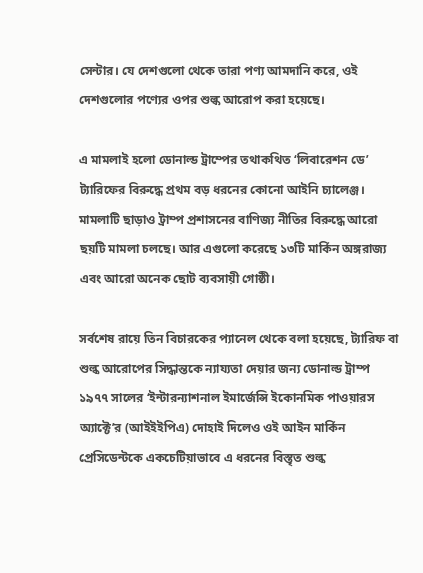সেন্টার। যে দেশগুলো থেকে তারা পণ্য আমদানি করে, ওই দেশগুলোর পণ্যের ওপর শুল্ক আরোপ করা হয়েছে।

এ মামলাই হলো ডোনাল্ড ট্রাম্পের তথাকথিত ‘লিবারেশন ডে’ ট্যারিফের বিরুদ্ধে প্রথম বড় ধরনের কোনো আইনি চ্যালেঞ্জ। মামলাটি ছাড়াও ট্রাম্প প্রশাসনের বাণিজ্য নীতির বিরুদ্ধে আরো ছয়টি মামলা চলছে। আর এগুলো করেছে ১৩টি মার্কিন অঙ্গরাজ্য এবং আরো অনেক ছোট ব্যবসায়ী গোষ্ঠী।

সর্বশেষ রায়ে তিন বিচারকের প্যানেল থেকে বলা হয়েছে, ট্যারিফ বা শুল্ক আরোপের সিদ্ধান্তকে ন্যায্যতা দেয়ার জন্য ডোনাল্ড ট্রাম্প ১৯৭৭ সালের ‘ইন্টারন্যাশনাল ইমার্জেন্সি ইকোনমিক পাওয়ারস অ্যাক্টে’র (আইইইপিএ) দোহাই দিলেও ওই আইন মার্কিন প্রেসিডেন্টকে একচেটিয়াভাবে এ ধরনের বিস্তৃত শুল্ক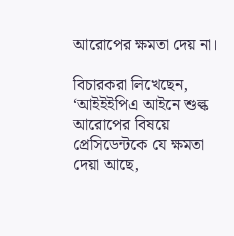আরোপের ক্ষমতা দেয় না।

বিচারকরা লিখেছেন, ‘আইইইপিএ আইনে শুল্ক আরোপের বিষয়ে প্রেসিডেন্টকে যে ক্ষমতা দেয়া আছে,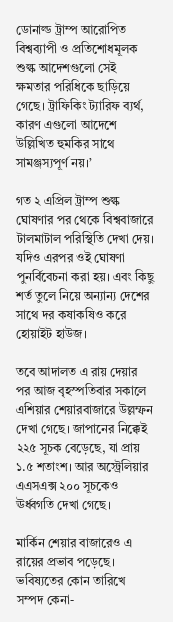ডোনাল্ড ট্রাম্প আরোপিত বিশ্বব্যাপী ও প্রতিশোধমূলক শুল্ক আদেশগুলো সেই ক্ষমতার পরিধিকে ছাড়িয়ে গেছে। ট্রাফিকিং ট্যারিফ ব্যর্থ, কারণ এগুলো আদেশে উল্লিখিত হুমকির সাথে সামঞ্জস্যপূর্ণ নয়।’

গত ২ এপ্রিল ট্রাম্প শুল্ক ঘোষণার পর থেকে বিশ্ববাজারে টালমাটাল পরিস্থিতি দেখা দেয়। যদিও এরপর ওই ঘোষণা পুনর্বিবেচনা করা হয়। এবং কিছু শর্ত তুলে নিয়ে অন্যান্য দেশের সাথে দর কষাকষিও করে হোয়াইট হাউজ।

তবে আদালত এ রায় দেয়ার পর আজ বৃহস্পতিবার সকালে এশিয়ার শেয়ারবাজারে উল্লম্ফন দেখা গেছে। জাপানের নিক্কেই ২২৫ সূচক বেড়েছে, যা প্রায় ১.৫ শতাংশ। আর অস্ট্রেলিয়ার এএসএক্স ২০০ সূচকেও ঊর্ধ্বগতি দেখা গেছে।

মার্কিন শেয়ার বাজারেও এ রায়ের প্রভাব পড়েছে। ভবিষ্যতের কোন তারিখে সম্পদ কেনা-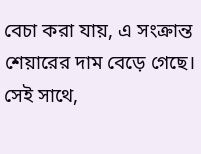বেচা করা যায়, এ সংক্রান্ত শেয়ারের দাম বেড়ে গেছে। সেই সাথে,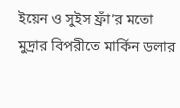ইয়েন ও সুইস ফ্রাঁ’র মতো মুদ্রার বিপরীতে মার্কিন ডলার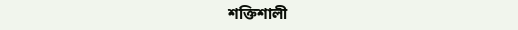শক্তিশালী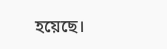হয়েছে।